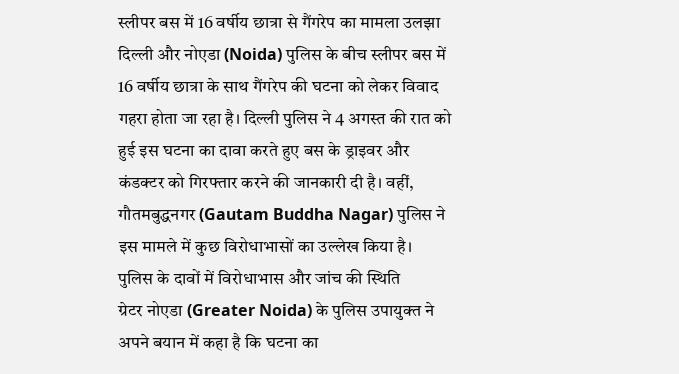स्लीपर बस में 16 वर्षीय छात्रा से गैंगरेप का मामला उलझा
दिल्ली और नोएडा (Noida) पुलिस के बीच स्लीपर बस में 16 वर्षीय छात्रा के साथ गैंगरेप की घटना को लेकर विवाद गहरा होता जा रहा है। दिल्ली पुलिस ने 4 अगस्त की रात को हुई इस घटना का दावा करते हुए बस के ड्राइवर और कंडक्टर को गिरफ्तार करने की जानकारी दी है। वहीं, गौतमबुद्धनगर (Gautam Buddha Nagar) पुलिस ने इस मामले में कुछ विरोधाभासों का उल्लेख किया है।
पुलिस के दावों में विरोधाभास और जांच की स्थिति
ग्रेटर नोएडा (Greater Noida) के पुलिस उपायुक्त ने अपने बयान में कहा है कि घटना का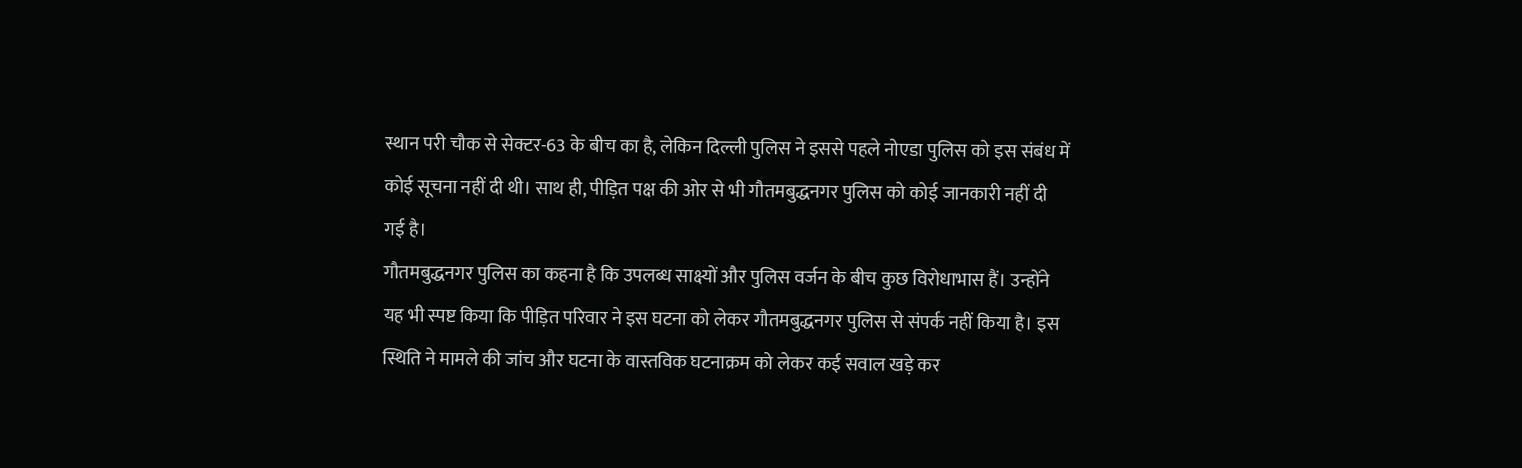स्थान परी चौक से सेक्टर-63 के बीच का है, लेकिन दिल्ली पुलिस ने इससे पहले नोएडा पुलिस को इस संबंध में कोई सूचना नहीं दी थी। साथ ही, पीड़ित पक्ष की ओर से भी गौतमबुद्धनगर पुलिस को कोई जानकारी नहीं दी गई है।
गौतमबुद्धनगर पुलिस का कहना है कि उपलब्ध साक्ष्यों और पुलिस वर्जन के बीच कुछ विरोधाभास हैं। उन्होंने यह भी स्पष्ट किया कि पीड़ित परिवार ने इस घटना को लेकर गौतमबुद्धनगर पुलिस से संपर्क नहीं किया है। इस स्थिति ने मामले की जांच और घटना के वास्तविक घटनाक्रम को लेकर कई सवाल खड़े कर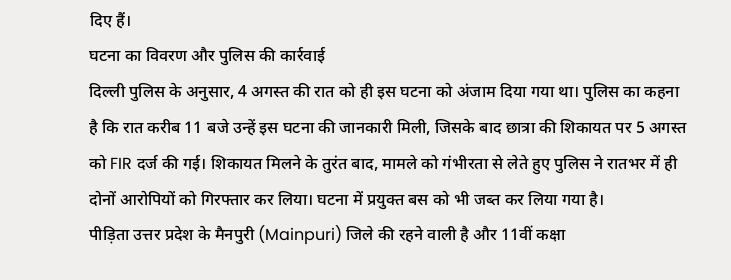दिए हैं।
घटना का विवरण और पुलिस की कार्रवाई
दिल्ली पुलिस के अनुसार, 4 अगस्त की रात को ही इस घटना को अंजाम दिया गया था। पुलिस का कहना है कि रात करीब 11 बजे उन्हें इस घटना की जानकारी मिली, जिसके बाद छात्रा की शिकायत पर 5 अगस्त को FIR दर्ज की गई। शिकायत मिलने के तुरंत बाद, मामले को गंभीरता से लेते हुए पुलिस ने रातभर में ही दोनों आरोपियों को गिरफ्तार कर लिया। घटना में प्रयुक्त बस को भी जब्त कर लिया गया है।
पीड़िता उत्तर प्रदेश के मैनपुरी (Mainpuri) जिले की रहने वाली है और 11वीं कक्षा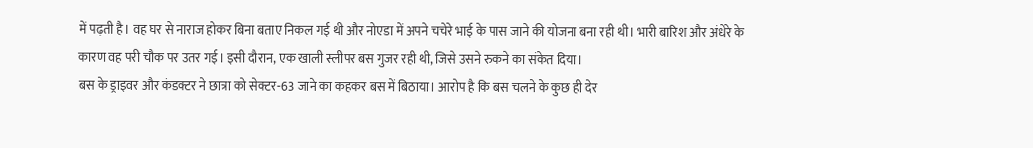में पढ़ती है। वह घर से नाराज होकर बिना बताए निकल गई थी और नोएडा में अपने चचेरे भाई के पास जाने की योजना बना रही थी। भारी बारिश और अंधेरे के कारण वह परी चौक पर उतर गई। इसी दौरान, एक खाली स्लीपर बस गुजर रही थी, जिसे उसने रुकने का संकेत दिया।
बस के ड्राइवर और कंडक्टर ने छात्रा को सेक्टर-63 जाने का कहकर बस में बिठाया। आरोप है कि बस चलने के कुछ ही देर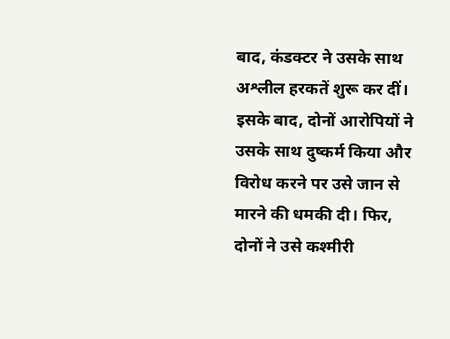बाद, कंडक्टर ने उसके साथ अश्लील हरकतें शुरू कर दीं। इसके बाद, दोनों आरोपियों ने उसके साथ दुष्कर्म किया और विरोध करने पर उसे जान से मारने की धमकी दी। फिर, दोनों ने उसे कश्मीरी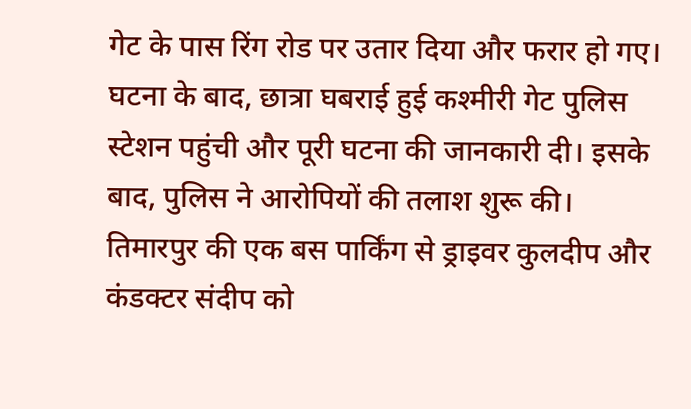गेट के पास रिंग रोड पर उतार दिया और फरार हो गए।
घटना के बाद, छात्रा घबराई हुई कश्मीरी गेट पुलिस स्टेशन पहुंची और पूरी घटना की जानकारी दी। इसके बाद, पुलिस ने आरोपियों की तलाश शुरू की। तिमारपुर की एक बस पार्किंग से ड्राइवर कुलदीप और कंडक्टर संदीप को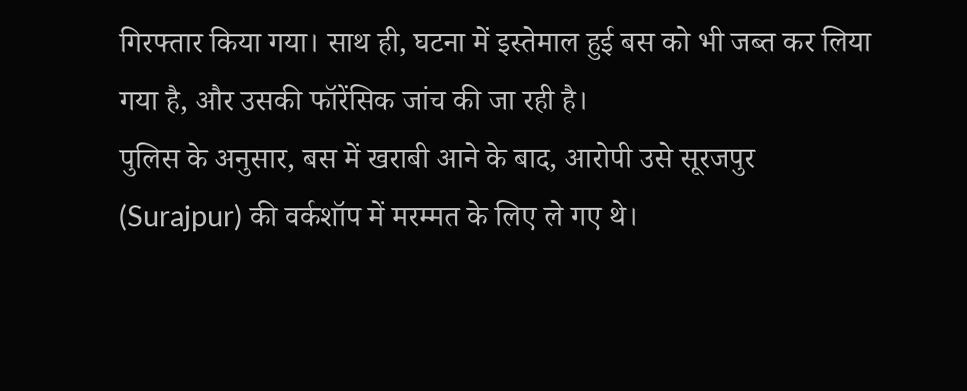गिरफ्तार किया गया। साथ ही, घटना में इस्तेमाल हुई बस को भी जब्त कर लिया गया है, और उसकी फॉरेंसिक जांच की जा रही है।
पुलिस के अनुसार, बस में खराबी आने के बाद, आरोपी उसे सूरजपुर (Surajpur) की वर्कशॉप में मरम्मत के लिए ले गए थे।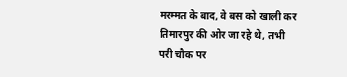मरम्मत के बाद, वे बस को खाली कर तिमारपुर की ओर जा रहे थे, तभी परी चौक पर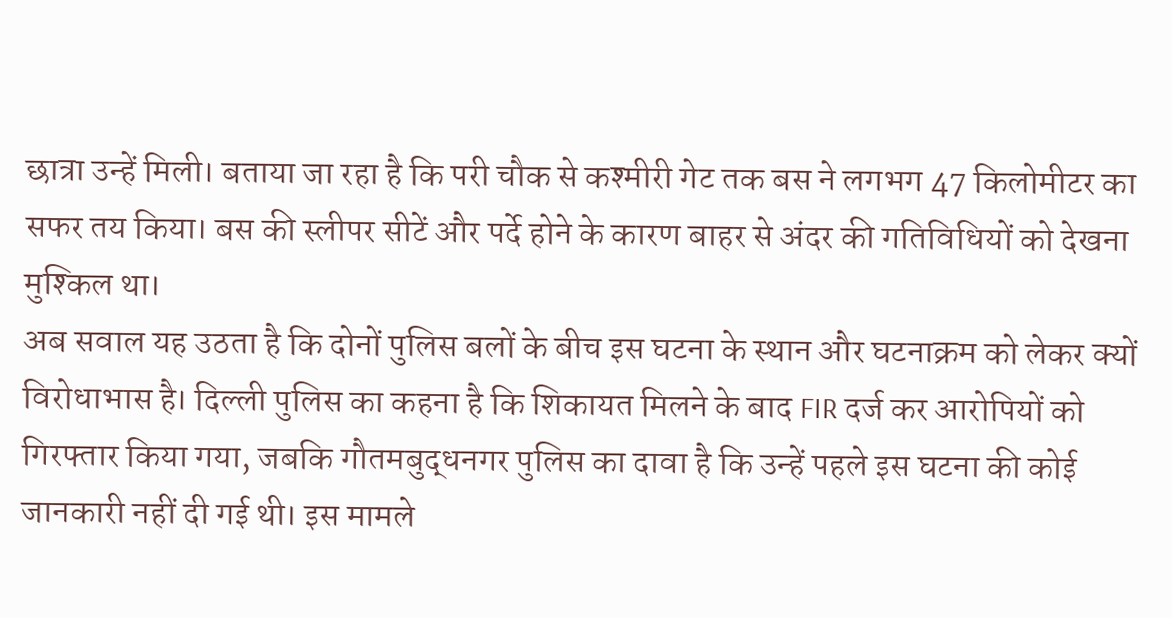छात्रा उन्हें मिली। बताया जा रहा है कि परी चौक से कश्मीरी गेट तक बस ने लगभग 47 किलोमीटर का सफर तय किया। बस की स्लीपर सीटें और पर्दे होने के कारण बाहर से अंदर की गतिविधियों को देखना मुश्किल था।
अब सवाल यह उठता है कि दोनों पुलिस बलों के बीच इस घटना के स्थान और घटनाक्रम को लेकर क्यों विरोधाभास है। दिल्ली पुलिस का कहना है कि शिकायत मिलने के बाद FIR दर्ज कर आरोपियों को गिरफ्तार किया गया, जबकि गौतमबुद्धनगर पुलिस का दावा है कि उन्हें पहले इस घटना की कोई जानकारी नहीं दी गई थी। इस मामले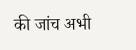की जांच अभी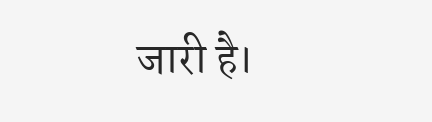जारी है।